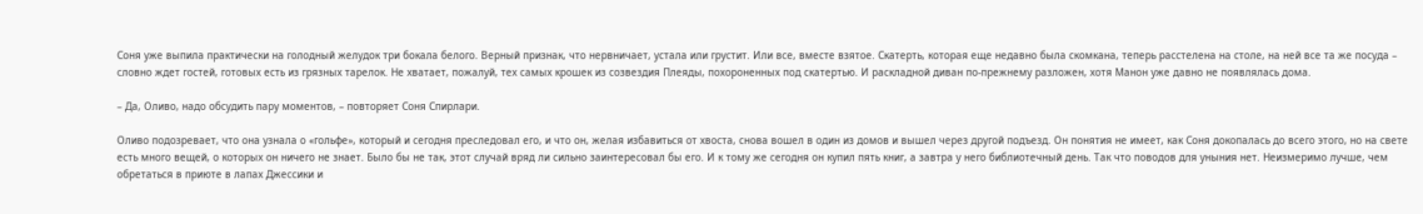Соня уже выпила практически на голодный желудок три бокала белого. Верный признак, что нервничает, устала или грустит. Или все, вместе взятое. Скатерть, которая еще недавно была скомкана, теперь расстелена на столе, на ней все та же посуда – словно ждет гостей, готовых есть из грязных тарелок. Не хватает, пожалуй, тех самых крошек из созвездия Плеяды, похороненных под скатертью. И раскладной диван по-прежнему разложен, хотя Манон уже давно не появлялась дома.

– Да, Оливо, надо обсудить пару моментов, – повторяет Соня Спирлари.

Оливо подозревает, что она узнала о «гольфе», который и сегодня преследовал его, и что он, желая избавиться от хвоста, снова вошел в один из домов и вышел через другой подъезд. Он понятия не имеет, как Соня докопалась до всего этого, но на свете есть много вещей, о которых он ничего не знает. Было бы не так, этот случай вряд ли сильно заинтересовал бы его. И к тому же сегодня он купил пять книг, а завтра у него библиотечный день. Так что поводов для уныния нет. Неизмеримо лучше, чем обретаться в приюте в лапах Джессики и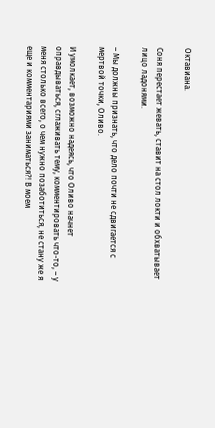Октавиана.

Соня перестает жевать, ставит на стол локти и обхватывает лицо ладонями.

– Мы должны признать, что дело почти не сдвигается с мертвой точки, Оливо.

И умолкает, возможно надеясь, что Оливо начнет оправдываться, сглаживать тему, комментировать что-то, – у меня столько всего, о чем нужно позаботиться, не стану же я еще и комментариями заниматься?! В моем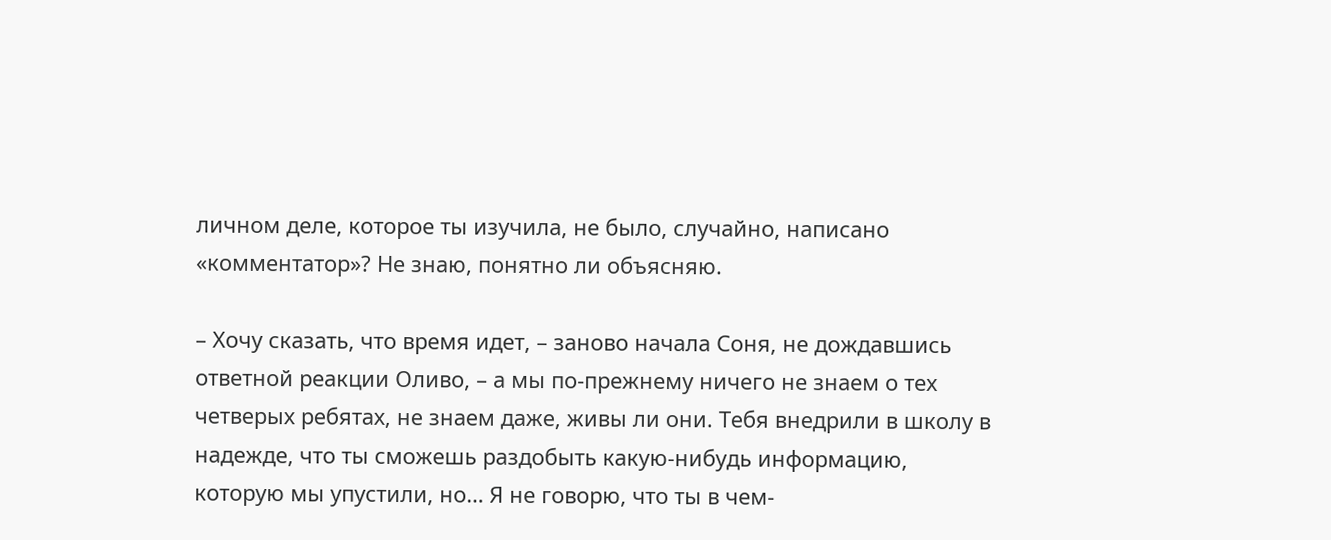личном деле, которое ты изучила, не было, случайно, написано «комментатор»? Не знаю, понятно ли объясняю.

– Хочу сказать, что время идет, – заново начала Соня, не дождавшись ответной реакции Оливо, – а мы по-прежнему ничего не знаем о тех четверых ребятах, не знаем даже, живы ли они. Тебя внедрили в школу в надежде, что ты сможешь раздобыть какую-нибудь информацию, которую мы упустили, но… Я не говорю, что ты в чем-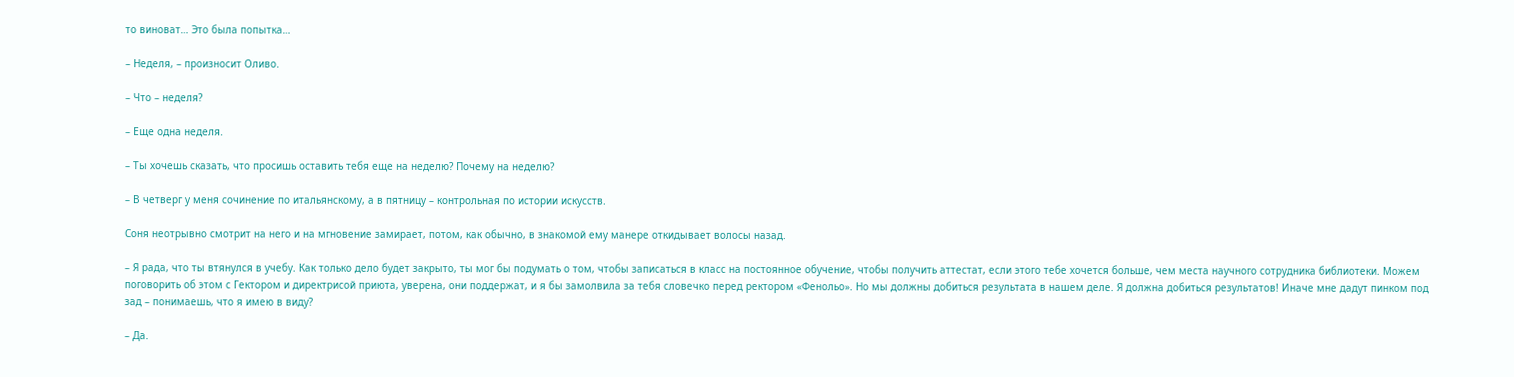то виноват… Это была попытка…

– Неделя, – произносит Оливо.

– Что – неделя?

– Еще одна неделя.

– Ты хочешь сказать, что просишь оставить тебя еще на неделю? Почему на неделю?

– В четверг у меня сочинение по итальянскому, а в пятницу – контрольная по истории искусств.

Соня неотрывно смотрит на него и на мгновение замирает, потом, как обычно, в знакомой ему манере откидывает волосы назад.

– Я рада, что ты втянулся в учебу. Как только дело будет закрыто, ты мог бы подумать о том, чтобы записаться в класс на постоянное обучение, чтобы получить аттестат, если этого тебе хочется больше, чем места научного сотрудника библиотеки. Можем поговорить об этом с Гектором и директрисой приюта, уверена, они поддержат, и я бы замолвила за тебя словечко перед ректором «Фенольо». Но мы должны добиться результата в нашем деле. Я должна добиться результатов! Иначе мне дадут пинком под зад – понимаешь, что я имею в виду?

– Да.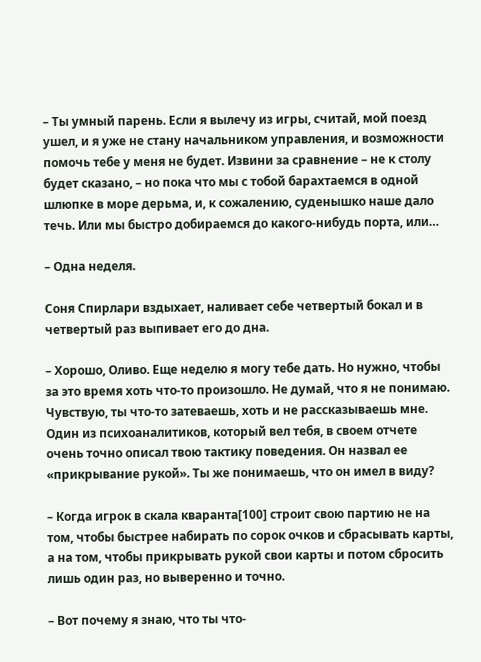– Ты умный парень. Если я вылечу из игры, считай, мой поезд ушел, и я уже не стану начальником управления, и возможности помочь тебе у меня не будет. Извини за сравнение – не к столу будет сказано, – но пока что мы с тобой барахтаемся в одной шлюпке в море дерьма, и, к сожалению, суденышко наше дало течь. Или мы быстро добираемся до какого-нибудь порта, или…

– Одна неделя.

Соня Спирлари вздыхает, наливает себе четвертый бокал и в четвертый раз выпивает его до дна.

– Хорошо, Оливо. Еще неделю я могу тебе дать. Но нужно, чтобы за это время хоть что-то произошло. Не думай, что я не понимаю. Чувствую, ты что-то затеваешь, хоть и не рассказываешь мне. Один из психоаналитиков, который вел тебя, в своем отчете очень точно описал твою тактику поведения. Он назвал ее «прикрывание рукой». Ты же понимаешь, что он имел в виду?

– Когда игрок в скала кваранта[100] строит свою партию не на том, чтобы быстрее набирать по сорок очков и сбрасывать карты, а на том, чтобы прикрывать рукой свои карты и потом сбросить лишь один раз, но выверенно и точно.

– Вот почему я знаю, что ты что-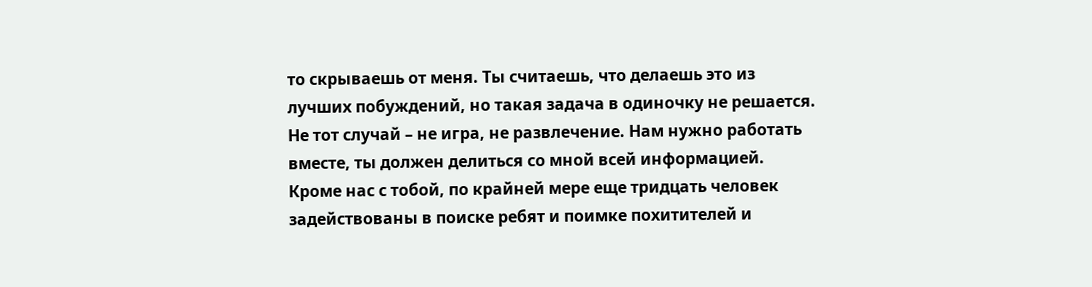то скрываешь от меня. Ты считаешь, что делаешь это из лучших побуждений, но такая задача в одиночку не решается. Не тот случай – не игра, не развлечение. Нам нужно работать вместе, ты должен делиться со мной всей информацией. Кроме нас с тобой, по крайней мере еще тридцать человек задействованы в поиске ребят и поимке похитителей и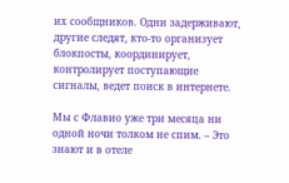их сообщников. Одни задерживают, другие следят, кто-то организует блокпосты, координирует, контролирует поступающие сигналы, ведет поиск в интернете.

Мы с Флавио уже три месяца ни одной ночи толком не спим. – Это знают и в отеле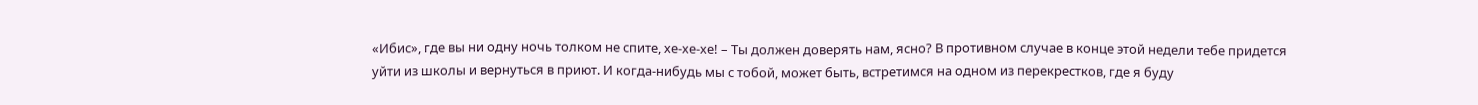«Ибис», где вы ни одну ночь толком не спите, хе-хе-хе! – Ты должен доверять нам, ясно? В противном случае в конце этой недели тебе придется уйти из школы и вернуться в приют. И когда-нибудь мы с тобой, может быть, встретимся на одном из перекрестков, где я буду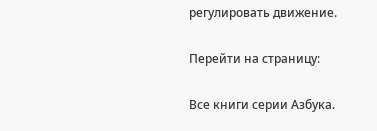регулировать движение.

Перейти на страницу:

Все книги серии Азбука.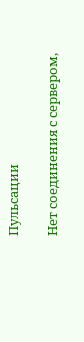Пульсации

Нет соединения с сервером,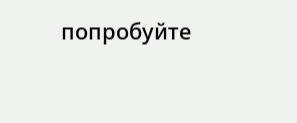попробуйте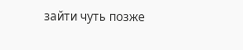зайти чуть позже